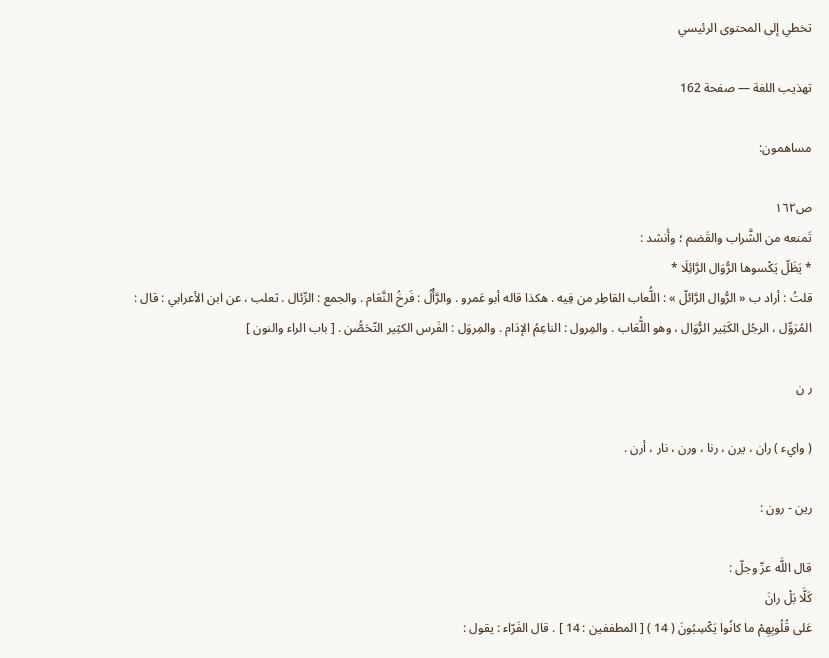تخطي إلى المحتوى الرئيسي

تهذيب اللغة — صفحة 162

مساهمون:

ص١٦٢
تَمنعه من الشَّراب والقَضم ؛ وأَنشد :
* يَظَلّ يَكْسوها الرُّوَال الرَّائِلَا *
قلتُ : أراد ب « الرُّوال الرَّائلّ » : اللُّعاب القاطِر من فِيه . هكذا قاله أبو عَمرو . والرَّأْلُ : فَرخُ النَّعَام . والجمع : الرِّئال . ثعلب ، عن ابن الأعرابي : قال : المُرَوِّل ، الرجُل الكَثِير الرُّوَال ، وهو اللُّعَاب . والمِرول : الناعِمُ الإدَام . والمِروَل : الفَرس الكثِير التّحَصُّن . [ باب الراء والنون ]

ر ن

( وايء ) ران ، يرن ، رنا ، ورن ، نار ، أرن .

رين - رون :

قال اللَّه عزّ وجلّ :
كَلَّا بَلْ رانَ
عَلى قُلُوبِهِمْ ما كانُوا يَكْسِبُونَ ( 14 ) [ المطففين : 14 ] . قال الفَرّاء : يقول :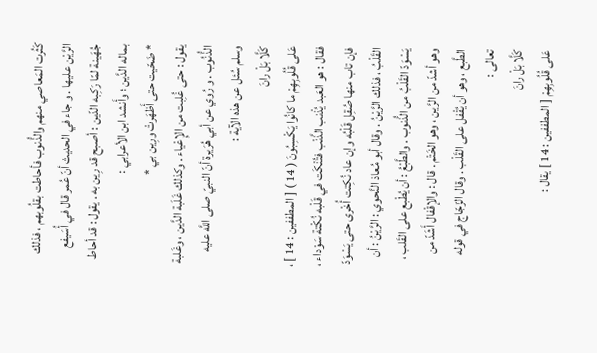كَثُرت المَعاصي منهم والذُّنوب فأحاطت بقلُوبهم ، فذلك الرَّيْن عليها . و جاء في الحديث أنّ عُمر قال في أُسَيفع جُهَينة لمّا رَكِبه الدّين : أصبح قد رِين به . يقول : قد أحاط بماله الدَّين ؛ وأَنشد ابن الأعرابي :
* ضَحّيت حتى أَظهَرتْ ورِين بي *
يقول : حتى غُلِبت من الإِعْياء . وكذلك غَلَبة الدَّين ، وغَلبة الذُّنُوب . و رُوي عن أبي هُرَيرة أنّ النبيّ صلى اللَّه عليه وسلم سُئل عن هذه الآية :
كَلَّا بَلْ رانَ
عَلى قُلُوبِهِمْ ما كانُوا يَكْسِبُونَ ( 14 ) [ المطففين : 14 ] ، فقال : هو العَبد يُذْنب الذَّنْب فتُنْكَت في قَلْبه نُكْتة سَوْداء ، فإن تاب منها صُقِل قَلْبُه وإن عاد نُكِتت أُخْرى حتى يَسْوَدّ القَلْبُ ، فذلك الرَّيْنُ . وقال أبو مُعاذ النَّحوي : الرَّيْنُ : أن يَسْوَدّ القَلْبُ من الذُّنوب . والطَّبْعُ : أن يُطْبع على القَلب ، وهو أشدّ من الرَّين ، وهو الخَتْم . قال : والإقْفال أَشَدّ من الطَّبع ، وهو أن يُقْفل على القَلْب . وقال الزّجّاج في قوله تعالى :
كَلَّا بَلْ رانَ
عَلى قُلُوبِهِمْ [ المطففين : 14 ] يقال :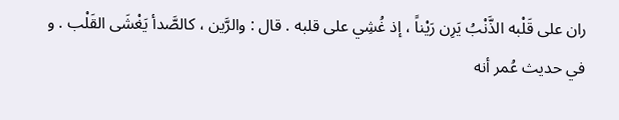ران على قَلْبه الذَّنْبُ يَرِن رَيْناً ، إذ غُشِي على قلبه . قال : والرَّين ، كالصَّدأ يَغْشَى القَلْب . و في حديث عُمر أنه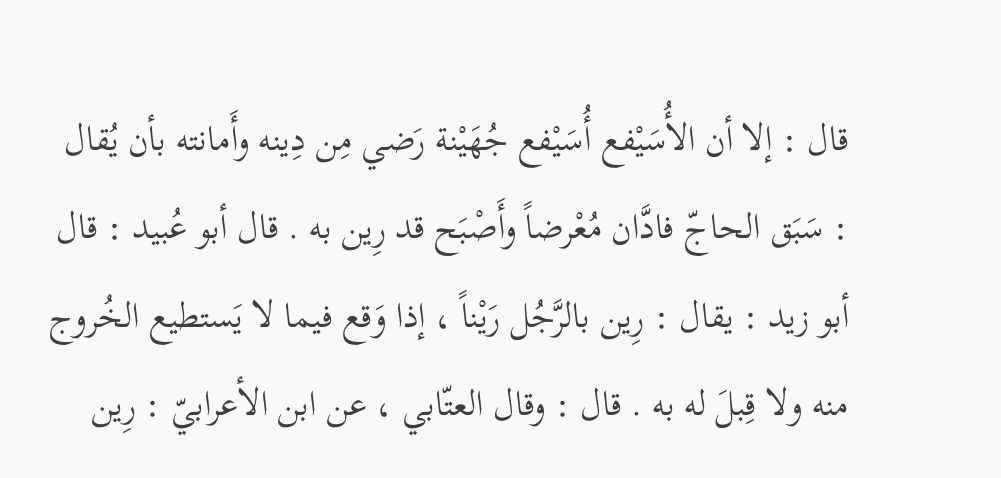قال : إلا أن الأُسَيْفع أُسَيْفع جُهَيْنة رَضي مِن دِينه وأَمانته بأن يُقال : سَبَق الحاجّ فادَّان مُعْرضاً وأَصْبَح قد رِين به . قال أبو عُبيد : قال أبو زيد : يقال : رِين بالرَّجُل رَيْناً ، إذا وَقع فيما لا يَستطيع الخُروج منه ولا قِبلَ له به . قال : وقال العتّابي ، عن ابن الأعرابيّ : رِين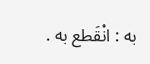به : انْقَطع به .